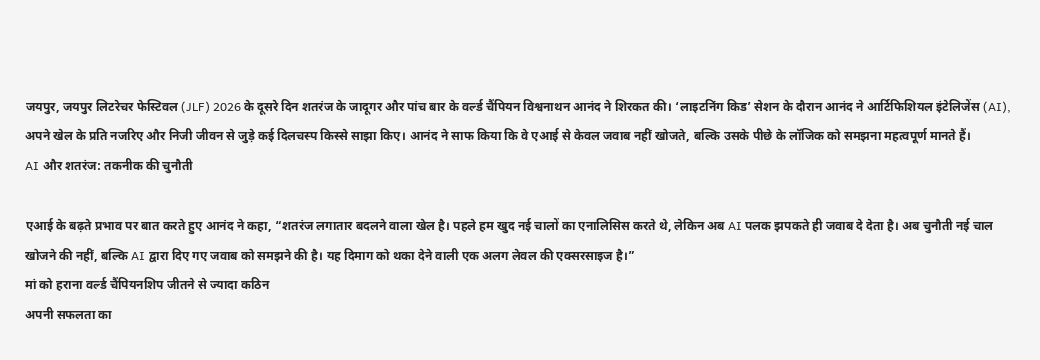जयपुर, जयपुर लिटरेचर फेस्टिवल (JLF) 2026 के दूसरे दिन शतरंज के जादूगर और पांच बार के वर्ल्ड चैंपियन विश्वनाथन आनंद ने शिरकत की। ‘लाइटनिंग किड’ सेशन के दौरान आनंद ने आर्टिफिशियल इंटेलिजेंस (AI), अपने खेल के प्रति नजरिए और निजी जीवन से जुड़े कई दिलचस्प किस्से साझा किए। आनंद ने साफ किया कि वे एआई से केवल जवाब नहीं खोजते, बल्कि उसके पीछे के लॉजिक को समझना महत्वपूर्ण मानते हैं।
AI और शतरंज: तकनीक की चुनौती

एआई के बढ़ते प्रभाव पर बात करते हुए आनंद ने कहा, “शतरंज लगातार बदलने वाला खेल है। पहले हम खुद नई चालों का एनालिसिस करते थे, लेकिन अब AI पलक झपकते ही जवाब दे देता है। अब चुनौती नई चाल खोजने की नहीं, बल्कि AI द्वारा दिए गए जवाब को समझने की है। यह दिमाग को थका देने वाली एक अलग लेवल की एक्सरसाइज है।”
मां को हराना वर्ल्ड चैंपियनशिप जीतने से ज्यादा कठिन
अपनी सफलता का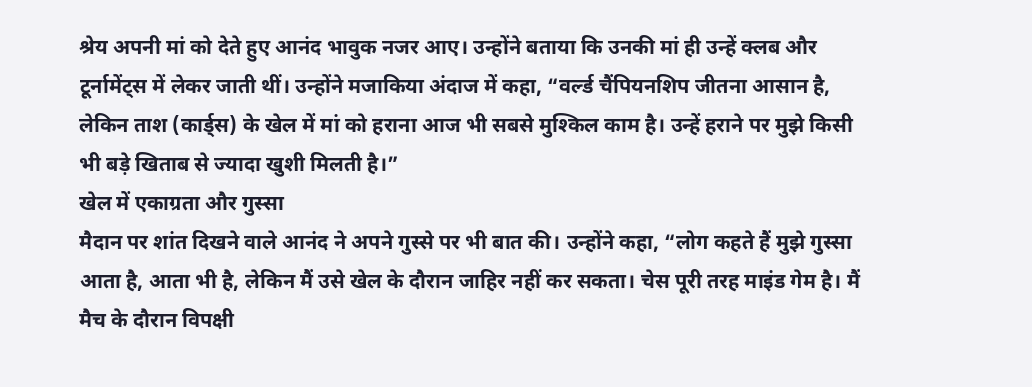श्रेय अपनी मां को देते हुए आनंद भावुक नजर आए। उन्होंने बताया कि उनकी मां ही उन्हें क्लब और टूर्नामेंट्स में लेकर जाती थीं। उन्होंने मजाकिया अंदाज में कहा, “वर्ल्ड चैंपियनशिप जीतना आसान है, लेकिन ताश (कार्ड्स) के खेल में मां को हराना आज भी सबसे मुश्किल काम है। उन्हें हराने पर मुझे किसी भी बड़े खिताब से ज्यादा खुशी मिलती है।”
खेल में एकाग्रता और गुस्सा
मैदान पर शांत दिखने वाले आनंद ने अपने गुस्से पर भी बात की। उन्होंने कहा, “लोग कहते हैं मुझे गुस्सा आता है, आता भी है, लेकिन मैं उसे खेल के दौरान जाहिर नहीं कर सकता। चेस पूरी तरह माइंड गेम है। मैं मैच के दौरान विपक्षी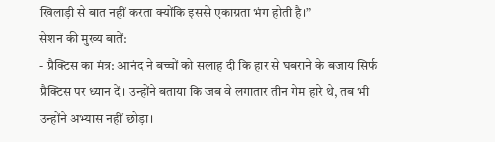खिलाड़ी से बात नहीं करता क्योंकि इससे एकाग्रता भंग होती है।”
सेशन की मुख्य बातें:
- प्रैक्टिस का मंत्र: आनंद ने बच्चों को सलाह दी कि हार से घबराने के बजाय सिर्फ प्रैक्टिस पर ध्यान दें। उन्होंने बताया कि जब वे लगातार तीन गेम हारे थे, तब भी उन्होंने अभ्यास नहीं छोड़ा।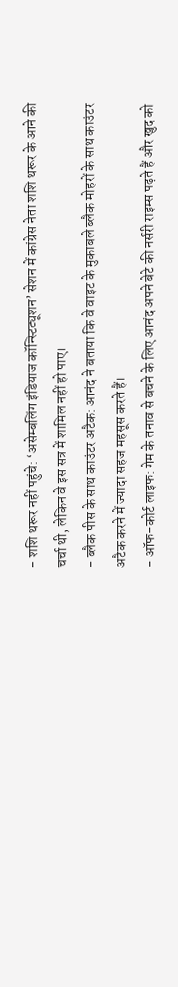- शशि थरूर नहीं पहुंचे: ‘असेम्बलिंग इंडियाज कॉन्स्टिट्यूशन’ सेशन में कांग्रेस नेता शशि थरूर के आने की चर्चा थी, लेकिन वे इस सत्र में शामिल नहीं हो पाए।
- ब्लैक पीस के साथ काउंटर अटैक: आनंद ने बताया कि वे वाइट के मुकाबले ब्लैक मोहरों के साथ काउंटर अटैक करने में ज्यादा सहज महसूस करते हैं।
- ऑफ-कोर्ट लाइफ: गेम के तनाव से बचने के लिए आनंद अपने बेटे की नर्सरी राइम्स पढ़ते हैं और खुद को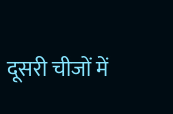दूसरी चीजों में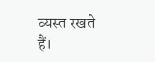व्यस्त रखते हैं।